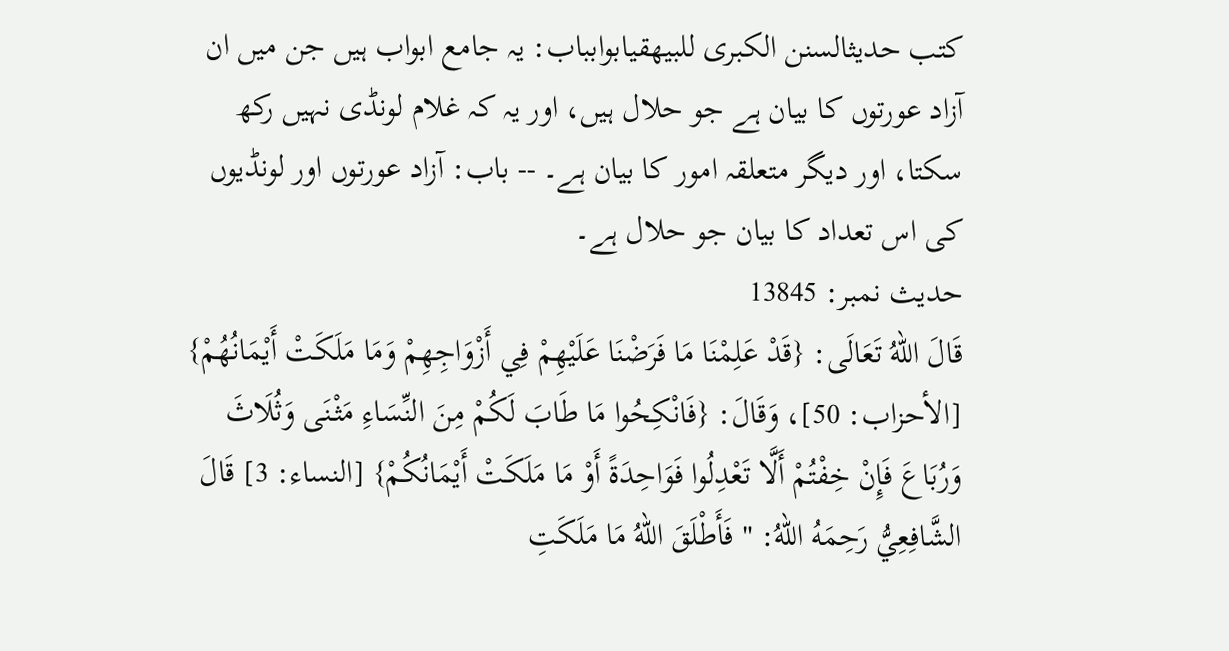کتب حدیثالسنن الكبرى للبيهقيابوابباب: یہ جامع ابواب ہیں جن میں ان آزاد عورتوں کا بیان ہے جو حلال ہیں، اور یہ کہ غلام لونڈی نہیں رکھ سکتا، اور دیگر متعلقہ امور کا بیان ہے۔ -- باب: آزاد عورتوں اور لونڈیوں کی اس تعداد کا بیان جو حلال ہے۔
حدیث نمبر: 13845
قَالَ اللهُ تَعَالَى: {قَدْ عَلِمْنَا مَا فَرَضْنَا عَلَيْهِمْ فِي أَزْوَاجِهِمْ وَمَا مَلَكَتْ أَيْمَانُهُمْ} [الأحزاب: 50]، وَقَالَ: {فَانْكِحُوا مَا طَابَ لَكُمْ مِنَ النِّسَاءِ مَثْنَى وَثُلَاثَ وَرُبَاعَ فَإِنْ خِفْتُمْ أَلَّا تَعْدِلُوا فَوَاحِدَةً أَوْ مَا مَلَكَتْ أَيْمَانُكُمْ} [النساء: 3] قَالَ الشَّافِعِيُّ رَحِمَهُ اللهُ: " فَأَطْلَقَ اللهُ مَا مَلَكَتِ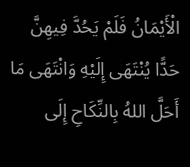الْأَيْمَانُ فَلَمْ يَحُدَّ فِيهِنَّ حَدًّا يُنْتَهَى إِلَيْهِ وَانْتَهَى مَا أَحَلَّ اللهُ بِالنِّكَاحِ إِلَى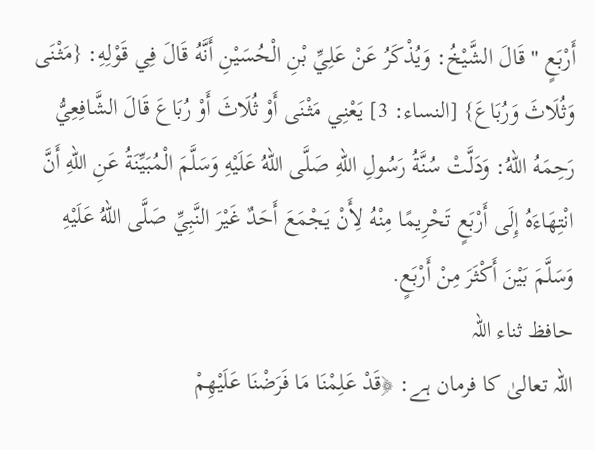أَرْبَعٍ " قَالَ الشَّيْخُ: وَيُذْكَرُ عَنْ عَلِيِّ بْنِ الْحُسَيْنِ أَنَّهُ قَالَ فِي قَوْلِهِ: {مَثْنَى وَثُلَاثَ وَرُبَاعَ} [النساء: 3] يَعْنِي مَثْنَى أَوْ ثُلَاثَ أَوْ رُبَاعَ قَالَ الشَّافِعِيُّ رَحِمَهُ اللهُ: وَدَلَّتْ سُنَّةُ رَسُولِ اللهِ صَلَّى اللهُ عَلَيْهِ وَسَلَّمَ الْمُبَيِّنَةُ عَنِ اللهِ أَنَّ انْتِهَاءَهُ إِلَى أَرْبَعٍ تَحْرِيمًا مِنْهُ لِأَنْ يَجْمَعَ أَحَدٌ غَيْرَ النَّبِيِّ صَلَّى اللهُ عَلَيْهِ وَسَلَّمَ بَيْنَ أَكْثَرَ مِنْ أَرْبَعٍ.
حافظ ثناء اللہ
اللہ تعالیٰ کا فرمان ہے: ﴿قَدْ عَلِمْنَا مَا فَرَضْنَا عَلَيْهِمْ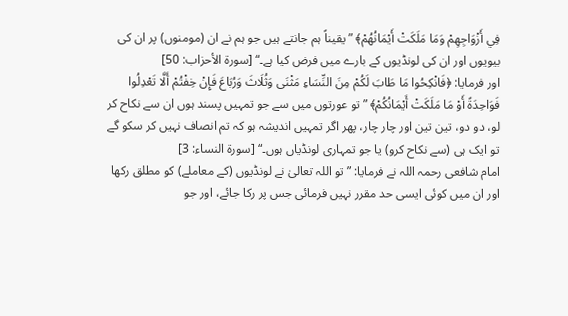فِي أَزْوَاجِهِمْ وَمَا مَلَكَتْ أَيْمَانُهُمْ﴾ ”یقیناً ہم جانتے ہیں جو ہم نے ان (مومنوں) پر ان کی بیویوں اور ان کی لونڈیوں کے بارے میں فرض کیا ہے۔“ [سورة الأحزاب: 50]
اور فرمایا: ﴿فَانْكِحُوا مَا طَابَ لَكُمْ مِنَ النِّسَاءِ مَثْنَى وَثُلَاثَ وَرُبَاعَ فَإِنْ خِفْتُمْ أَلَّا تَعْدِلُوا فَوَاحِدَةً أَوْ مَا مَلَكَتْ أَيْمَانُكُمْ﴾ ”تو عورتوں میں سے جو تمہیں پسند ہوں ان سے نکاح کر لو، دو دو، تین تین اور چار چار، پھر اگر تمہیں اندیشہ ہو کہ تم انصاف نہیں کر سکو گے تو ایک ہی (سے نکاح کرو) یا جو تمہاری لونڈیاں ہوں۔“ [سورة النساء: 3]
امام شافعی رحمہ اللہ نے فرمایا: ”تو اللہ تعالیٰ نے لونڈیوں (کے معاملے) کو مطلق رکھا اور ان میں کوئی ایسی حد مقرر نہیں فرمائی جس پر رکا جائے، اور جو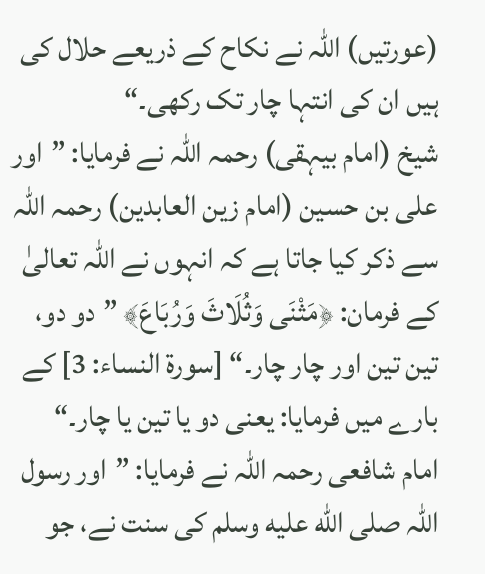(عورتیں) اللہ نے نکاح کے ذریعے حلال کی ہیں ان کی انتہا چار تک رکھی۔“
شیخ (امام بیہقی) رحمہ اللہ نے فرمایا: ”اور علی بن حسین (امام زین العابدین) رحمہ اللہ سے ذکر کیا جاتا ہے کہ انہوں نے اللہ تعالیٰ کے فرمان: ﴿مَثْنَى وَثُلَاثَ وَرُبَاعَ﴾ ”دو دو، تین تین اور چار چار۔“ [سورة النساء: 3] کے بارے میں فرمایا: یعنی دو یا تین یا چار۔“
امام شافعی رحمہ اللہ نے فرمایا: ”اور رسول اللہ صلى الله عليه وسلم کی سنت نے، جو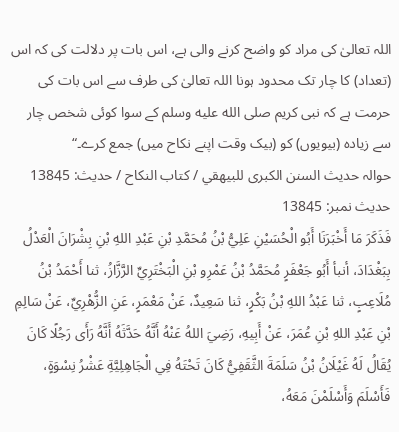اللہ تعالیٰ کی مراد کو واضح کرنے والی ہے، اس بات پر دلالت کی کہ اس (تعداد) کا چار تک محدود ہونا اللہ تعالیٰ کی طرف سے اس بات کی حرمت ہے کہ نبی کریم صلى الله عليه وسلم کے سوا کوئی شخص چار سے زیادہ (بیویوں) کو (بیک وقت اپنے نکاح میں) جمع کرے۔“
حوالہ حدیث السنن الكبرى للبيهقي / كتاب النكاح / حدیث: 13845
حدیث نمبر: 13845
فَذَكَرَ مَا أَخْبَرَنَا أَبُو الْحُسَيْنِ عَلِيُّ بْنُ مُحَمَّدِ بْنِ عَبْدِ اللهِ بْنِ بِشْرَانَ الْعَدْلُ بِبَغْدَادَ، أنبأ أَبُو جَعْفَرٍ مُحَمَّدُ بْنُ عَمْرِو بْنِ الْبَخْتَرِيِّ الرَّزَّازُ، ثنا أَحْمَدُ بْنُ مُلَاعِبٍ، ثنا عَبْدُ اللهِ بْنُ بَكْرٍ، ثنا سَعِيدٌ، عَنْ مَعْمَرٍ، عَنِ الزُّهْرِيِّ، عَنْ سَالِمِ بْنِ عَبْدِ اللهِ بْنِ عُمَرَ، عَنْ أَبِيهِ، رَضِيَ اللهُ عَنْهُ أَنَّهُ حَدَّثَهُ أَنَّهُ رَأَى رَجُلًا كَانَ يُقَالُ لَهُ غَيْلَانُ بْنُ سَلَمَةَ الثَّقَفِيُّ كَانَ تَحْتَهُ فِي الْجَاهِلِيَّةِ عَشْرُ نِسْوَةٍ، فَأَسْلَمَ وَأَسْلَمْنَ مَعَهُ،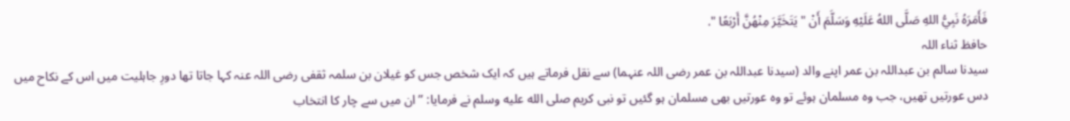فَأَمَرَهُ نَبِيُّ اللهِ صَلَّى اللهُ عَلَيْهِ وَسَلَّمَ أَنْ " يَتَخَيَّرَ مِنْهُنَّ أَرْبَعًا ".
حافظ ثناء اللہ
سیدنا سالم بن عبداللہ بن عمر اپنے والد (سیدنا عبداللہ بن عمر رضی اللہ عنہما) سے نقل فرماتے ہیں کہ ایک شخص جس کو غیلان بن سلمہ ثقفی رضی اللہ عنہ کہا جاتا تھا دورِ جاہلیت میں اس کے نکاح میں دس عورتیں تھیں، جب وہ مسلمان ہوئے تو وہ عورتیں بھی مسلمان ہو گئیں تو نبی کریم صلى الله عليه وسلم نے فرمایا: ”ان میں سے چار کا انتخاب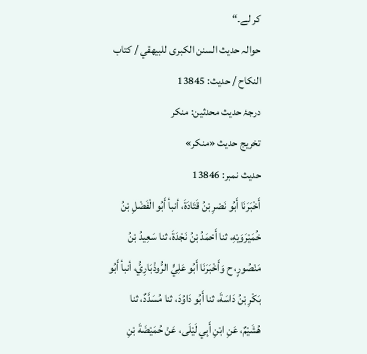کر لے۔“
حوالہ حدیث السنن الكبرى للبيهقي / كتاب النكاح / حدیث: 13845
درجۂ حدیث محدثین: منكر
تخریج حدیث «منكر»
حدیث نمبر: 13846
أَخْبَرَنَا أَبُو نَصْرِ بْنُ قَتَادَةَ، أنبأ أَبُو الْفَضْلِ بْنُ خُمَيْرَوَيْهِ، ثنا أَحْمَدُ بْنُ نَجْدَةَ، ثنا سَعِيدُ بْنُ مَنْصُورٍ، ح وَأَخْبَرَنَا أَبُو عَلِيٍّ الرُّوذْبَارِيُّ، أنبأ أَبُو بَكْرِ بْنُ دَاسَةَ، ثنا أَبُو دَاوُدَ، ثنا مُسَدَّدٌ، ثنا هُشَيْمٌ، عَنِ ابْنِ أَبِي لَيْلَى، عَنْ حُمَيْضَةَ بْنِ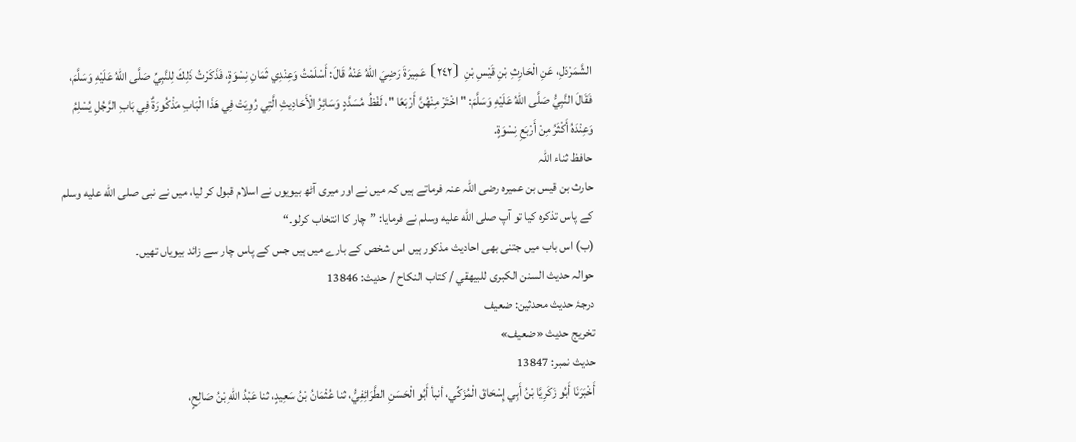الشَّمَرْدَلِ، عَنِ الْحَارِثِ بْنِ قَيْسِ بْنِ ⦗٢٤٢⦘ عَمِيرَةَ رَضِيَ اللهُ عَنْهُ قَالَ: أَسْلَمْتُ وَعِنْدِي ثَمَانِ نِسْوَةٍ، فَذَكَرْتُ ذَلِكَ لِلنَّبِيِّ صَلَّى اللهُ عَلَيْهِ وَسَلَّمَ، فَقَالَ النَّبِيُّ صَلَّى اللهُ عَلَيْهِ وَسَلَّمَ: " اخْتَرْ مِنْهُنَّ أَرْبَعًا "، لَفْظُ مُسَدَّدٍ وَسَائِرُ الْأَحَادِيثِ الَّتِي رُوِيَتْ فِي هَذَا الْبَابِ مَذْكُورَةٌ فِي بَابِ الرَّجُلِ يُسْلِمُ وَعِنْدَهُ أَكْثَرُ مِنْ أَرْبَعِ نِسْوَةٍ.
حافظ ثناء اللہ
حارث بن قیس بن عمیرہ رضی اللہ عنہ فرماتے ہیں کہ میں نے اور میری آٹھ بیویوں نے اسلام قبول کر لیا، میں نے نبی صلى الله عليه وسلم کے پاس تذکرہ کیا تو آپ صلى الله عليه وسلم نے فرمایا: ”چار کا انتخاب کرلو۔“
(ب) اس باب میں جتنی بھی احادیث مذکور ہیں اس شخص کے بارے میں ہیں جس کے پاس چار سے زائد بیویاں تھیں۔
حوالہ حدیث السنن الكبرى للبيهقي / كتاب النكاح / حدیث: 13846
درجۂ حدیث محدثین: ضعيف
تخریج حدیث «ضعيف»
حدیث نمبر: 13847
أَخْبَرَنَا أَبُو زَكَرِيَّا بْنُ أَبِي إِسْحَاقَ الْمُزَكِّي، أنبأ أَبُو الْحَسَنِ الطَّرَائِفِيُّ، ثنا عُثْمَانُ بْنُ سَعِيدٍ، ثنا عَبْدُ اللهِ بْنُ صَالِحٍ،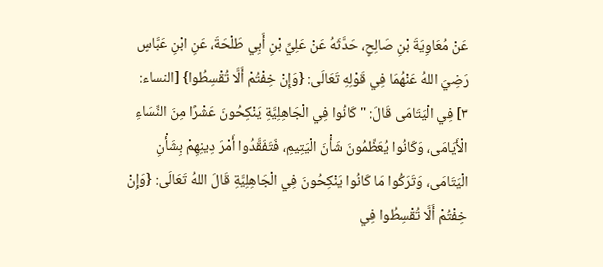عَنْ مُعَاوِيَةَ بْنِ صَالِحٍ، حَدَّثَهُ عَنْ عَلِيِّ بْنِ أَبِي طَلْحَةَ، عَنِ ابْنِ عَبَّاسٍ رَضِيَ اللهُ عَنْهُمَا فِي قَوْلِهِ تَعَالَى: {وَإِنْ خِفْتُمْ أَلَّا تُقْسِطُوا} [النساء: ٣] فِي الْيَتَامَى قَالَ: " كَانُوا فِي الْجَاهِلِيَّةِ يَنْكِحُونَ عَشْرًا مِنَ النِّسَاءِ الْأَيَامَى، وَكَانُوا يُعَظِّمُونَ شَأْنَ الْيَتِيمِ، فَتَفَقَّدُوا أَمْرَ دِينِهِمْ بِشَأْنِ الْيَتَامَى، وَتَرَكُوا مَا كَانُوا يَنْكِحُونَ فِي الْجَاهِلِيَّةِ قَالَ اللهُ تَعَالَى: {وَإِنْ خِفْتُمْ أَلَّا تُقْسِطُوا فِي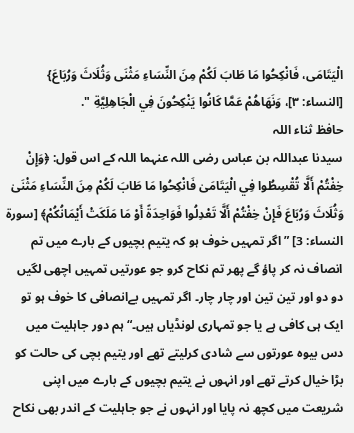الْيَتَامَى، فَانْكِحُوا مَا طَابَ لَكُمْ مِنَ النِّسَاءِ مَثْنَى وَثُلَاثَ وَرُبَاعَ} [النساء: ٣]، وَنَهَاهُمْ عَمَّا كَانُوا يَنْكِحُونَ فِي الْجَاهِلِيَّةِ ".
حافظ ثناء اللہ
سیدنا عبداللہ بن عباس رضی اللہ عنہما اللہ کے اس قول: ﴿وَإِنْ خِفْتُمْ أَلَّا تُقْسِطُوا فِي الْيَتَامَىٰ فَانْكِحُوا مَا طَابَ لَكُمْ مِنَ النِّسَاءِ مَثْنَىٰ وَثُلَاثَ وَرُبَاعَ فَإِنْ خِفْتُمْ أَلَّا تَعْدِلُوا فَوَاحِدَةً أَوْ مَا مَلَكَتْ أَيْمَانُكُمْ﴾ [سورة النساء: 3] ”اگر تمہیں خوف ہو کہ یتیم بچیوں کے بارے میں تم انصاف نہ کر پاؤ گے پھر تم نکاح کرو جو عورتیں تمہیں اچھی لگیں دو دو اور تین تین اور چار چار۔ اگر تمہیں بےانصافی کا خوف ہو تو ایک ہی کافی ہے یا جو تمہاری لونڈیاں ہیں۔“ ہم دور جاہلیت میں دس بیوہ عورتوں سے شادی کرلیتے تھے اور یتیم بچی کی حالت کو بڑا خیال کرتے تھے اور انہوں نے یتیم بچیوں کے بارے میں اپنی شریعت میں کچھ نہ پایا اور انہوں نے جو جاہلیت کے اندر بھی نکاح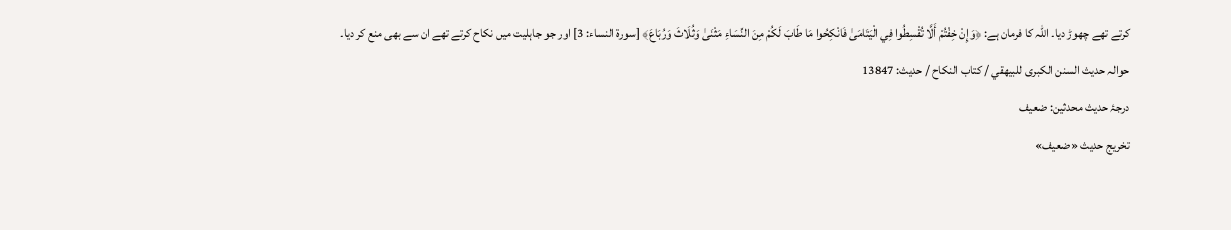کرتے تھے چھوڑ دیا۔ اللہ کا فرمان ہے: ﴿وَإِنْ خِفْتُمْ أَلَّا تُقْسِطُوا فِي الْيَتَامَىٰ فَانْكِحُوا مَا طَابَ لَكُمْ مِنَ النِّسَاءِ مَثْنَىٰ وَثُلَاثَ وَرُبَاعَ﴾ [سورة النساء: 3] اور جو جاہلیت میں نکاح کرتے تھے ان سے بھی منع کر دیا۔
حوالہ حدیث السنن الكبرى للبيهقي / كتاب النكاح / حدیث: 13847
درجۂ حدیث محدثین: ضعيف
تخریج حدیث «ضعيف»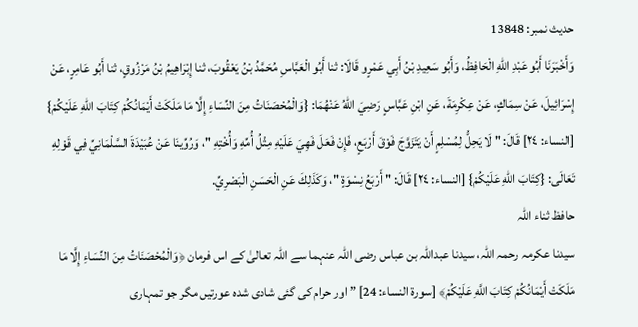حدیث نمبر: 13848
وَأَخْبَرَنَا أَبُو عَبْدِ اللهِ الْحَافِظُ، وَأَبُو سَعِيدِ بْنُ أَبِي عَمْرٍو قَالَا: ثنا أَبُو الْعَبَّاسِ مُحَمَّدُ بْنُ يَعْقُوبَ، ثنا إِبْرَاهِيمُ بْنُ مَرْزُوقٍ، ثنا أَبُو عَامِرٍ، عَنْ إِسْرَائِيلَ، عَنْ سِمَاكٍ، عَنْ عِكْرِمَةَ، عَنِ ابْنِ عَبَّاسٍ رَضِيَ اللهُ عَنْهُمَا: {وَالْمُحْصَنَاتُ مِنَ النِّسَاءِ إِلَّا مَا مَلَكَتْ أَيْمَانُكُمْ كِتَابَ اللهِ عَلَيْكُمْ} [النساء: ٢٤] قَالَ: " لَا يَحِلُّ لِمُسْلِمٍ أَنْ يَتَزَوَّجَ فَوْقَ أَرْبَعٍ، فَإِنْ فَعَلَ فَهِيَ عَلَيْهِ مِثْلُ أُمِّهِ وَأُخْتِهِ "، وَرُوِّينَا عَنْ عُبَيْدَةَ السَّلْمَانِيِّ فِي قَوْلِهِ تَعَالَى: {كِتَابَ اللهِ عَلَيْكُمْ} [النساء: ٢٤] قَالَ: " أَرْبَعُ نِسْوَةٍ "، وَكَذَلِكَ عَنِ الْحَسَنِ الْبَصْرِيِّ.
حافظ ثناء اللہ
سیدنا عکرمہ رحمہ اللہ، سیدنا عبداللہ بن عباس رضی اللہ عنہما سے اللہ تعالیٰ کے اس فرمان ﴿وَالْمُحْصَنَاتُ مِنَ النِّسَاءِ إِلَّا مَا مَلَكَتْ أَيْمَانُكُمْ كِتَابَ اللَّهِ عَلَيْكُمْ﴾ [سورة النساء: 24] ”اور حرام کی گئی شادی شدہ عورتیں مگر جو تمہاری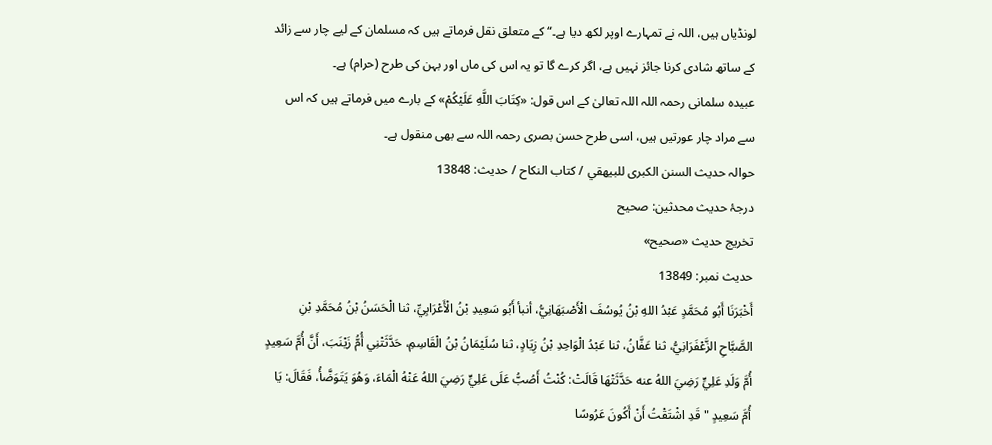لونڈیاں ہیں، اللہ نے تمہارے اوپر لکھ دیا ہے۔“ کے متعلق نقل فرماتے ہیں کہ مسلمان کے لیے چار سے زائد کے ساتھ شادی کرنا جائز نہیں ہے، اگر کرے گا تو یہ اس کی ماں اور بہن کی طرح (حرام) ہے۔
عبیدہ سلمانی رحمہ اللہ اللہ تعالیٰ کے اس قول: «كِتَابَ اللَّهِ عَلَيْكُمْ» کے بارے میں فرماتے ہیں کہ اس سے مراد چار عورتیں ہیں، اسی طرح حسن بصری رحمہ اللہ سے بھی منقول ہے۔
حوالہ حدیث السنن الكبرى للبيهقي / كتاب النكاح / حدیث: 13848
درجۂ حدیث محدثین: صحيح
تخریج حدیث «صحيح»
حدیث نمبر: 13849
أَخْبَرَنَا أَبُو مُحَمَّدٍ عَبْدُ اللهِ بْنُ يُوسُفَ الْأَصْبَهَانِيُّ، أنبأ أَبُو سَعِيدِ بْنُ الْأَعْرَابِيِّ، ثنا الْحَسَنُ بْنُ مُحَمَّدِ بْنِ الصَّبَّاحِ الزَّعْفَرَانِيُّ، ثنا عَفَّانُ، ثنا عَبْدُ الْوَاحِدِ بْنُ زِيَادٍ، ثنا سُلَيْمَانُ بْنُ الْقَاسِمِ، حَدَّثَتْنِي أُمُّ زَيْنَبَ، أَنَّ أُمَّ سَعِيدٍ أُمَّ وَلَدِ عَلِيٍّ رَضِيَ اللهُ عنه حَدَّثَتْهَا قَالَتْ: كُنْتُ أَصُبُّ عَلَى عَلِيٍّ رَضِيَ اللهُ عَنْهُ الْمَاءَ، وَهُوَ يَتَوَضَّأُ، فَقَالَ: يَا أُمَّ سَعِيدٍ " قَدِ اشْتَقْتُ أَنْ أَكُونَ عَرُوسًا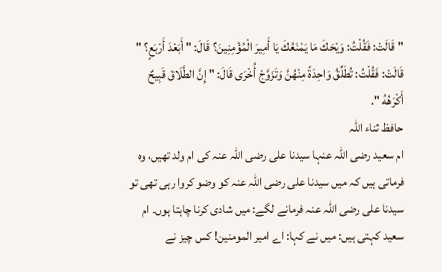" قَالَتْ: فَقُلْتُ: وَيْحَكَ مَا يَمْنَعُكَ يَا أَمِيرَ الْمُؤْمِنِينَ؟ قَالَ: " أَبَعْدَ أَرْبَعٍ؟ " قَالَتْ: فَقُلْتُ: تُطَلِّقُ وَاحِدَةً مِنْهُنَّ وَتَزَوَّجْ أُخْرَى قَالَ: " إِنَّ الطَّلَاقَ قَبِيحٌ أَكْرَهُهُ ".
حافظ ثناء اللہ
ام سعید رضی اللہ عنہا سیدنا علی رضی اللہ عنہ کی ام ولد تھیں، وہ فرماتی ہیں کہ میں سیدنا علی رضی اللہ عنہ کو وضو کروا رہی تھی تو سیدنا علی رضی اللہ عنہ فرمانے لگے: میں شادی کرنا چاہتا ہوں۔ ام سعید کہتی ہیں: میں نے کہا: اے امیر المومنین! کس چیز نے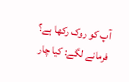آپ کو روک رکھا ہے؟ فرمانے لگے: کیا چار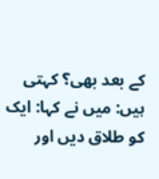کے بعد بھی؟ کہتی ہیں: میں نے کہا: ایک کو طلاق دیں اور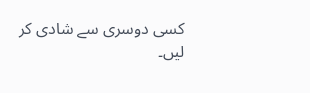کسی دوسری سے شادی کر لیں۔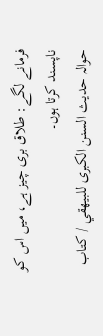فرمانے لگے: طلاق بری چیز ہے، میں اس کو ناپسند کرتا ہوں۔
حوالہ حدیث السنن الكبرى للبيهقي / كتاب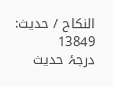النكاح / حدیث: 13849
درجۂ حدیث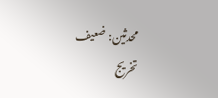محدثین: ضعيف
تخریج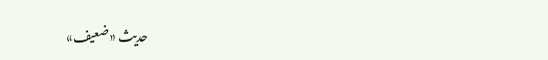حدیث «ضعيف»